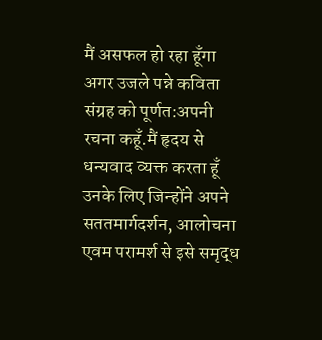मैं असफल हो रहा हूँगा अगर उजले पन्ने कविता संग्रह को पूर्णत:अपनी रचना कहूँ.मैं हृदय से धन्यवाद व्यक्त करता हूँ उनके लिए जिन्होंने अपने सततमार्गदर्शन, आलोचना एवम परामर्श से इसे समृद्ध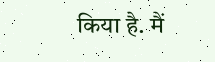किया है. मैं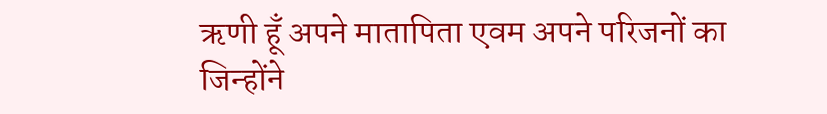ऋणी हूँ अपने मातापिता एवम अपने परिजनों का जिन्होंने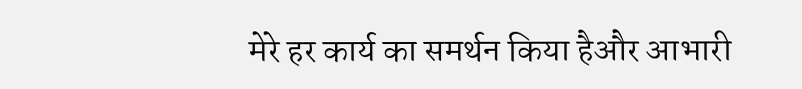मेरे हर कार्य का समर्थन किया हैऔर आभारी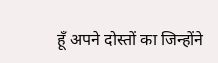हूँ अपने दोस्तों का जिन्होंने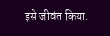इसे जीवंत किया.